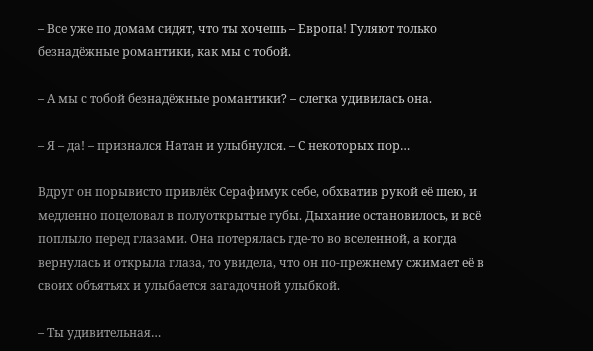– Все уже по домам сидят, что ты хочешь – Европа! Гуляют только безнадёжные романтики, как мы с тобой.

– А мы с тобой безнадёжные романтики? – слегка удивилась она.

– Я – да! – признался Натан и улыбнулся. – С некоторых пор…

Вдруг он порывисто привлёк Серафимук себе, обхватив рукой её шею, и медленно поцеловал в полуоткрытые губы. Дыхание остановилось, и всё поплыло перед глазами. Она потерялась где-то во вселенной, а когда вернулась и открыла глаза, то увидела, что он по-прежнему сжимает её в своих объятьях и улыбается загадочной улыбкой.

– Ты удивительная…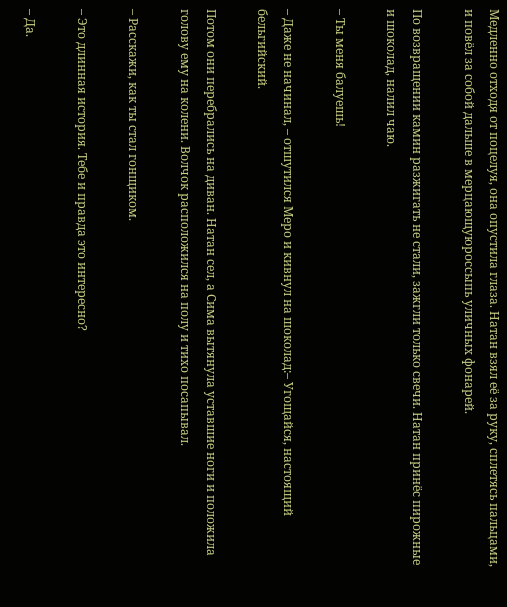Медленно отходя от поцелуя, она опустила глаза. Натан взял её за руку, сплетясь пальцами, и повёл за собой дальше в мерцающуюроссыпь уличных фонарей.

По возвращении камин разжигать не стали, зажгли только свечи. Натан принёс пирожные и шоколад, налил чаю.

– Ты меня балуешь!

– Даже не начинал, – отшутился Меро и кивнул на шоколад:– Угощайся, настоящий бельгийский.

Потом они перебрались на диван. Натан сел, а Сима вытянула уставшие ноги и положила голову ему на колени. Волчок расположился на полу и тихо посапывал.

– Расскажи, как ты стал гонщиком.

– Это длинная история. Тебе и правда это интересно?

– Да.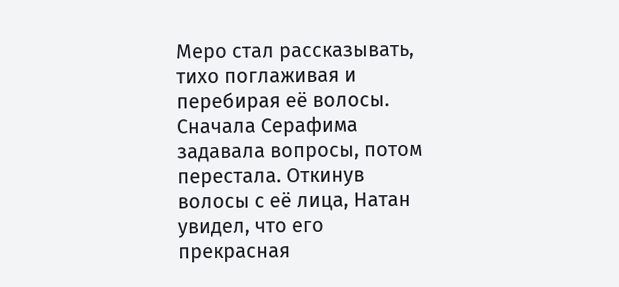Меро стал рассказывать, тихо поглаживая и перебирая её волосы. Сначала Серафима задавала вопросы, потом перестала. Откинув волосы с её лица, Натан увидел, что его прекрасная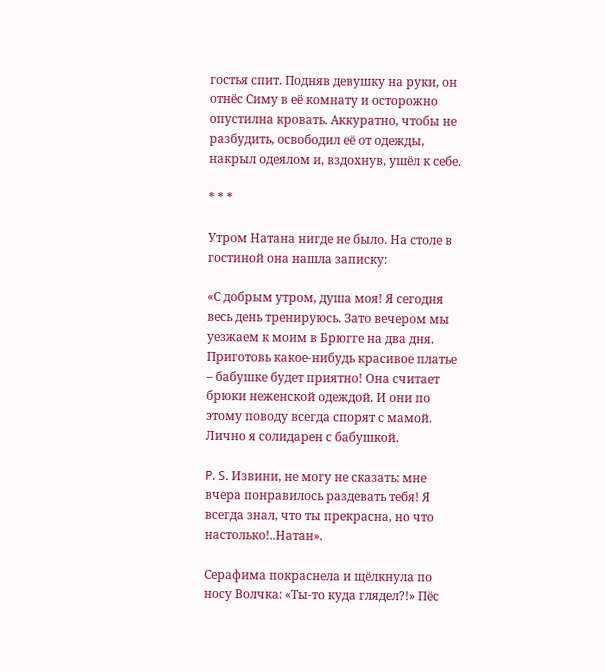гостья спит. Подняв девушку на руки, он отнёс Симу в её комнату и осторожно опустилна кровать. Аккуратно, чтобы не разбудить, освободил её от одежды, накрыл одеялом и, вздохнув, ушёл к себе.

* * *

Утром Натана нигде не было. На столе в гостиной она нашла записку:

«С добрым утром, душа моя! Я сегодня весь день тренируюсь. Зато вечером мы уезжаем к моим в Брюгге на два дня. Приготовь какое-нибудь красивое платье – бабушке будет приятно! Она считает брюки неженской одеждой. И они по этому поводу всегда спорят с мамой. Лично я солидарен с бабушкой.

P. S. Извини, не могу не сказать: мне вчера понравилось раздевать тебя! Я всегда знал, что ты прекрасна, но что настолько!..Натан».

Серафима покраснела и щёлкнула по носу Волчка: «Ты-то куда глядел?!» Пёс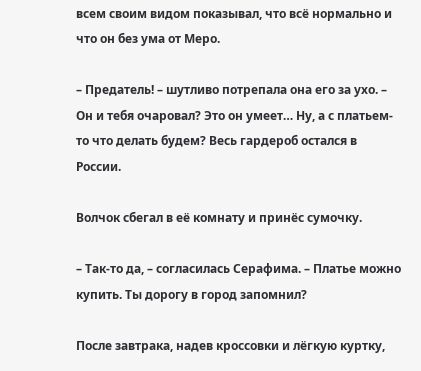всем своим видом показывал, что всё нормально и что он без ума от Меро.

– Предатель! – шутливо потрепала она его за ухо. – Он и тебя очаровал? Это он умеет… Ну, а с платьем-то что делать будем? Весь гардероб остался в России.

Волчок сбегал в её комнату и принёс сумочку.

– Так-то да, – согласилась Серафима. – Платье можно купить. Ты дорогу в город запомнил?

После завтрака, надев кроссовки и лёгкую куртку,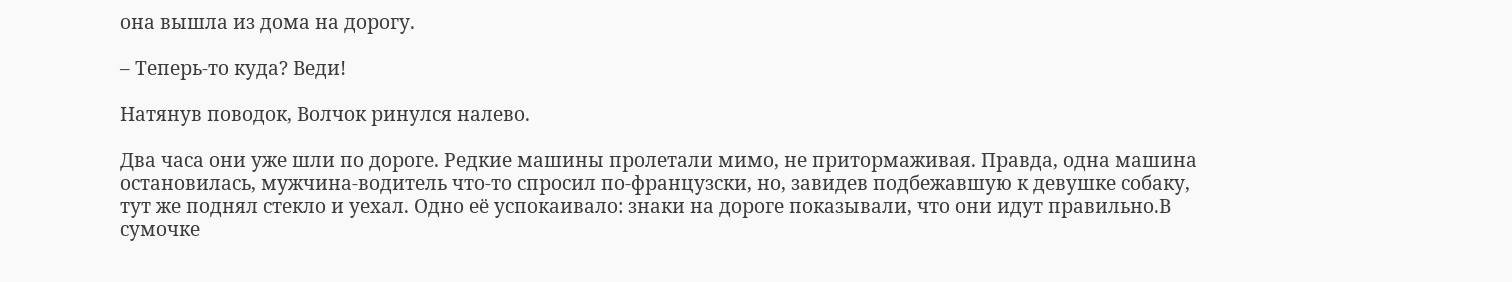она вышла из дома на дорогу.

– Теперь-то куда? Веди!

Натянув поводок, Волчок ринулся налево.

Два часа они уже шли по дороге. Редкие машины пролетали мимо, не притормаживая. Правда, одна машина остановилась, мужчина-водитель что-то спросил по-французски, но, завидев подбежавшую к девушке собаку, тут же поднял стекло и уехал. Одно её успокаивало: знаки на дороге показывали, что они идут правильно.В сумочке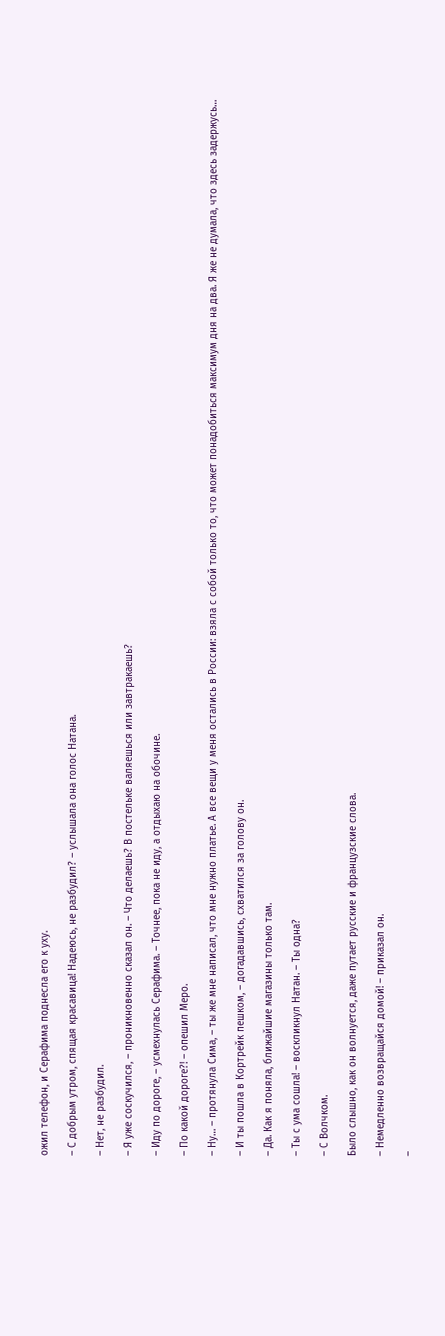ожил телефон, и Серафима поднесла его к уху.

– С добрым утром, спящая красавица! Надеюсь, не разбудил? – услышала она голос Натана.

– Нет, не разбудил.

– Я уже соскучился, – проникновенно сказал он. – Что делаешь? В постельке валяешься или завтракаешь?

– Иду по дороге, – усмехнулась Серафима. – Точнее, пока не иду, а отдыхаю на обочине.

– По какой дороге?! – опешил Меро.

– Ну… – протянула Сима, – ты же мне написал, что мне нужно платье. А все вещи у меня остались в России: взяла с собой только то, что может понадобиться максимум дня на два. Я же не думала, что здесь задержусь…

– И ты пошла в Кортрейк пешком, – догадавшись, схватился за голову он.

– Да. Как я поняла, ближайшие магазины только там.

– Ты с ума сошла! – воскликнул Натан. – Ты одна?

– С Волчком.

Было слышно, как он волнуется, даже путает русские и французские слова.

– Немедленно возвращайся домой! – приказал он.

–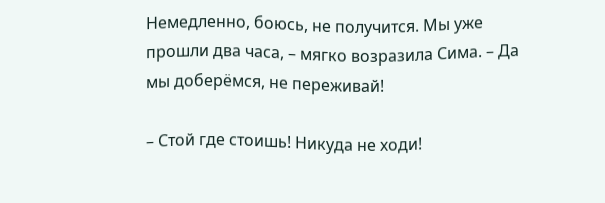Немедленно, боюсь, не получится. Мы уже прошли два часа, – мягко возразила Сима. – Да мы доберёмся, не переживай!

– Стой где стоишь! Никуда не ходи!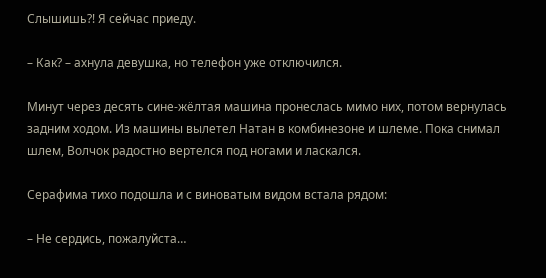Слышишь?! Я сейчас приеду.

– Как? – ахнула девушка, но телефон уже отключился.

Минут через десять сине-жёлтая машина пронеслась мимо них, потом вернулась задним ходом. Из машины вылетел Натан в комбинезоне и шлеме. Пока снимал шлем, Волчок радостно вертелся под ногами и ласкался.

Серафима тихо подошла и с виноватым видом встала рядом:

– Не сердись, пожалуйста…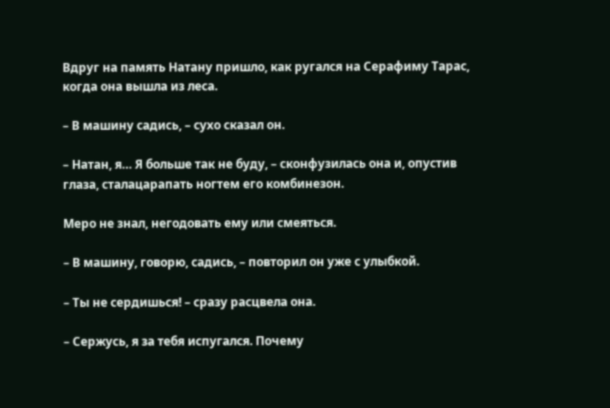Вдруг на память Натану пришло, как ругался на Серафиму Тарас, когда она вышла из леса.

– В машину садись, – сухо сказал он.

– Натан, я… Я больше так не буду, – сконфузилась она и, опустив глаза, сталацарапать ногтем его комбинезон.

Меро не знал, негодовать ему или смеяться.

– В машину, говорю, садись, – повторил он уже с улыбкой.

– Ты не сердишься! – сразу расцвела она.

– Сержусь, я за тебя испугался. Почему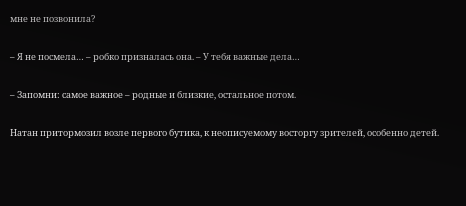мне не позвонила?

– Я не посмела… – робко призналась она. – У тебя важные дела…

– Запомни: самое важное – родные и близкие, остальное потом.

Натан притормозил возле первого бутика, к неописуемому восторгу зрителей, особенно детей.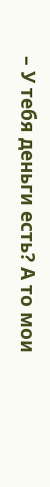– У тебя деньги есть? А то мои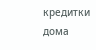кредитки дома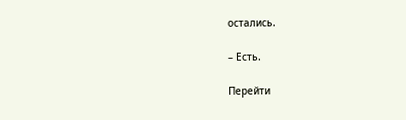остались.

– Есть.

Перейти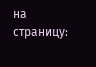на страницу: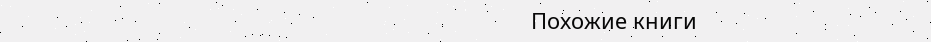Похожие книги